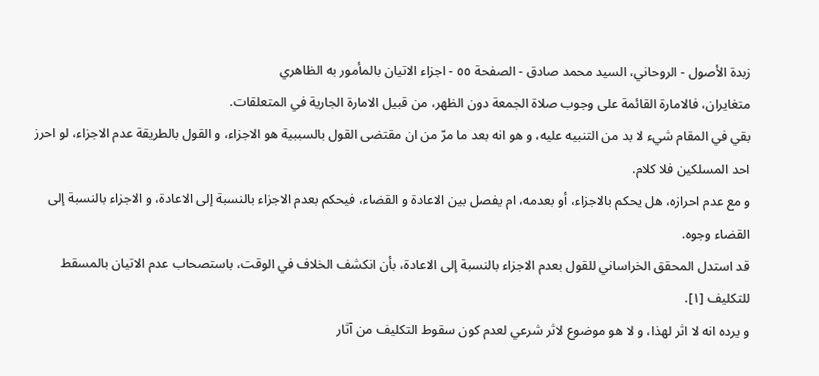زبدة الأصول - الروحاني، السيد محمد صادق - الصفحة ٥٥ - اجزاء الاتيان بالمأمور به الظاهري
متغايران، فالامارة القائمة على وجوب صلاة الجمعة دون الظهر، من قبيل الامارة الجارية في المتعلقات.
بقي في المقام شيء لا بد من التنبيه عليه، و هو انه بعد ما مرّ من ان مقتضى القول بالسببية هو الاجزاء، و القول بالطريقة عدم الاجزاء، لو احرز احد المسلكين فلا كلام.
و مع عدم احرازه، هل يحكم بالاجزاء، أو بعدمه، ام يفصل بين الاعادة و القضاء، فيحكم بعدم الاجزاء بالنسبة إلى الاعادة، و الاجزاء بالنسبة إلى القضاء وجوه.
قد استدل المحقق الخراساني للقول بعدم الاجزاء بالنسبة إلى الاعادة، بأن انكشف الخلاف في الوقت، باستصحاب عدم الاتيان بالمسقط
للتكليف [١].
و يرده انه لا اثر لهذا، و لا هو موضوع لاثر شرعي لعدم كون سقوط التكليف من آثار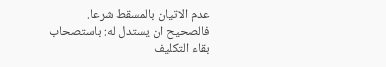عدم الاتيان بالمسقط شرعا.
فالصحيح ان يستدل له: باستصحاب بقاء التكليف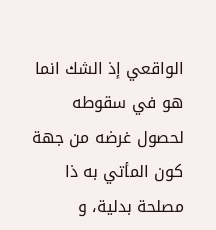الواقعي إذ الشك انما هو في سقوطه لحصول غرضه من جهة كون المأتي به ذا مصلحة بدلية، و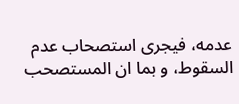عدمه، فيجرى استصحاب عدم السقوط، و بما ان المستصحب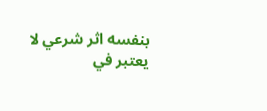بنفسه اثر شرعي لا يعتبر في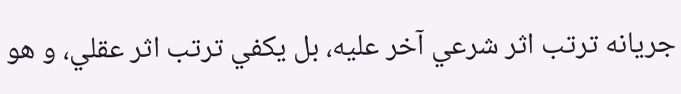جريانه ترتب اثر شرعي آخر عليه، بل يكفي ترتب اثر عقلي، و هو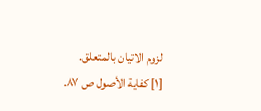لزوم الاتيان بالمتعلق.
[١] كفاية الأصول ص ٨٧.